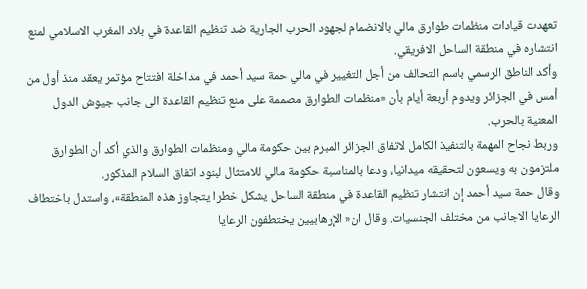تعهدت قيادات منظمات طوارق مالي بالانضمام لجهود الحرب الجارية ضد تنظيم القاعدة في بلاد المغرب الاسلامي لمنع انتشاره في منطقة الساحل الافريقي.
وأكد الناطق الرسمي باسم التحالف من أجل التغيير في مالي حمة سيد أحمد في مداخلة افتتاح مؤتمر يعقد منذ أول من أمس في الجزائر ويدوم أربعة أيام بأن «منظمات الطوارق مصممة على منع تنظيم القاعدة الى جانب جيوش الدول المعنية بالحرب.
وربط نجاح المهمة بالتنفيذ الكامل لاتفاق الجزائر المبرم بين حكومة مالي ومنظمات الطوارق والذي أكد أن الطوارق ملتزمون به ويسعون لتحقيقه ميدانيا، ودعا بالمناسبة حكومة مالي للامتثال لبنود اتفاق السلام المذكور.
وقال حمة سيد أحمد إن انتشار تنظيم القاعدة في منطقة الساحل يشكل خطرا يتجاوز هذه المنطقة»، واستدل باختطاف الرعايا الاجانب من مختلف الجنسيات. وقال ان« الإرهابيين يختطفون الرعايا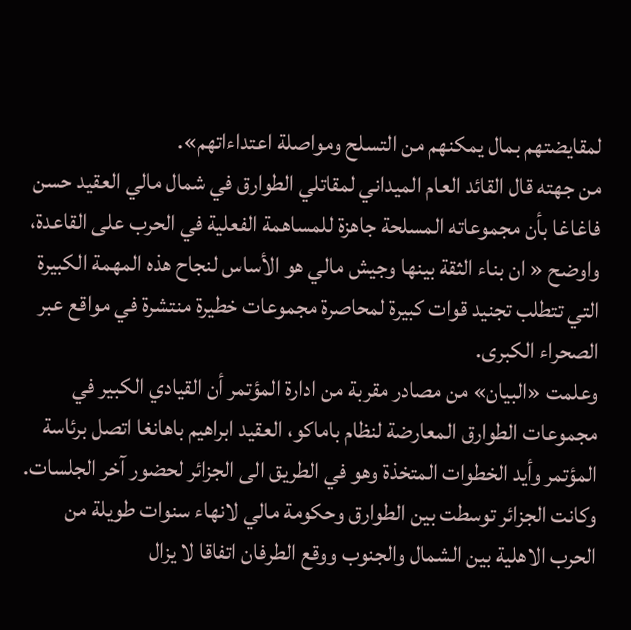لمقايضتهم بمال يمكنهم من التسلح ومواصلة اعتداءاتهم».
من جهته قال القائد العام الميداني لمقاتلي الطوارق في شمال مالي العقيد حسن فاغاغا بأن مجموعاته المسلحة جاهزة للمساهمة الفعلية في الحرب على القاعدة، واوضح « ان بناء الثقة بينها وجيش مالي هو الأساس لنجاح هذه المهمة الكبيرة التي تتطلب تجنيد قوات كبيرة لمحاصرة مجموعات خطيرة منتشرة في مواقع عبر الصحراء الكبرى.
وعلمت «البيان» من مصادر مقربة من ادارة المؤتمر أن القيادي الكبير في مجموعات الطوارق المعارضة لنظام باماكو، العقيد ابراهيم باهانغا اتصل برئاسة المؤتمر وأيد الخطوات المتخذة وهو في الطريق الى الجزائر لحضور آخر الجلسات.
وكانت الجزائر توسطت بين الطوارق وحكومة مالي لانهاء سنوات طويلة من الحرب الاهلية بين الشمال والجنوب ووقع الطرفان اتفاقا لا يزال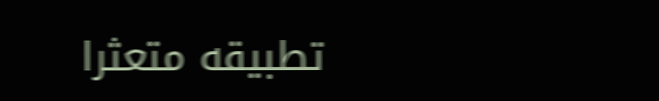تطبيقه متعثرا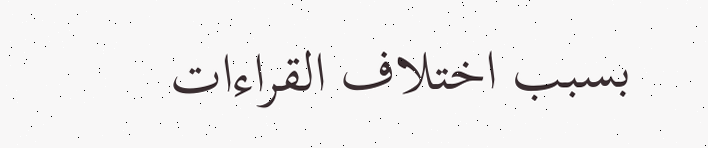بسبب اختلاف القراءات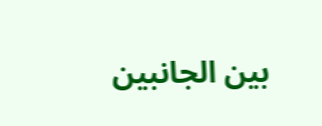بين الجانبين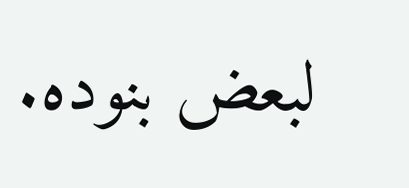لبعض بنوده.